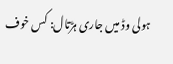ہولی وڈ میں جاری ہڑتال: کس خوف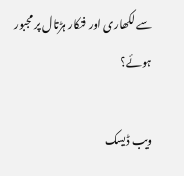سے لکھاری اور فنکار ہڑتال پر مجبور ہوئے؟

ویب ڈیسک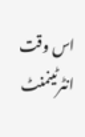اس وقت انٹرٹینمنٹ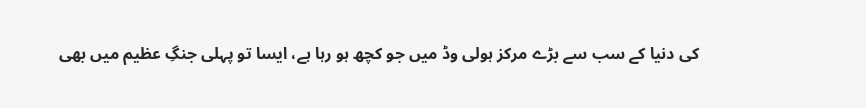کی دنیا کے سب سے بڑے مرکز ہولی وڈ میں جو کچھ ہو رہا ہے، ایسا تو پہلی جنگِ عظیم میں بھی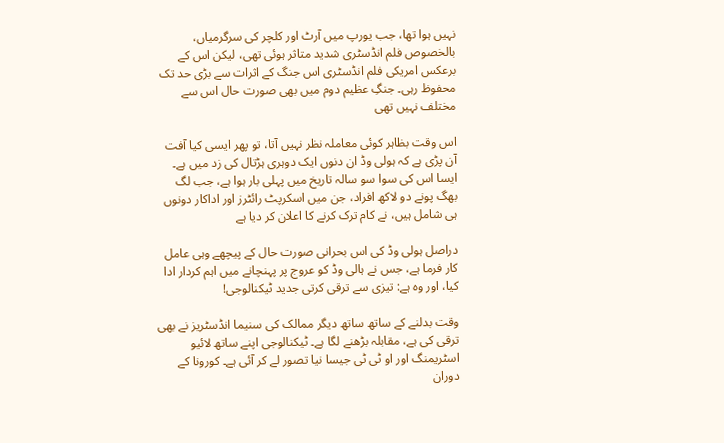نہیں ہوا تھا، جب یورپ میں آرٹ اور کلچر کی سرگرمیاں، بالخصوص فلم انڈسٹری شدید متاثر ہوئی تھی، لیکن اس کے برعکس امریکی فلم انڈسٹری اس جنگ کے اثرات سے بڑی حد تک محفوظ رہی۔ جنگِ عظیم دوم میں بھی صورت حال اس سے مختلف نہیں تھی

اس وقت بظاہر کوئی معاملہ نظر نہیں آتا، تو پھر ایسی کیا آفت آن پڑی ہے کہ ہولی وڈ ان دنوں ایک دوہری ہڑتال کی زد میں ہے۔ ایسا اس کی سوا سو سالہ تاریخ میں پہلی بار ہوا ہے، جب لگ بھگ پونے دو لاکھ افراد، جن میں اسکرپٹ رائٹرز اور اداکار دونوں ہی شامل ہیں، نے کام ترک کرنے کا اعلان کر دیا ہے

دراصل ہولی وڈ کی اس بحرانی صورت حال کے پیچھے وہی عامل کار فرما ہے، جس نے ہالی وڈ کو عروج پر پہنچانے میں اہم کردار ادا کیا، اور وہ ہے: تیزی سے ترقی کرتی جدید ٹیکنالوجی!

وقت بدلنے کے ساتھ ساتھ دیگر ممالک کی سنیما انڈسٹریز نے بھی ترقی کی ہے، مقابلہ بڑھنے لگا ہے۔ ٹیکنالوجی اپنے ساتھ لائیو اسٹریمنگ اور او ٹی ٹی جیسا نیا تصور لے کر آئی ہے۔ کورونا کے دوران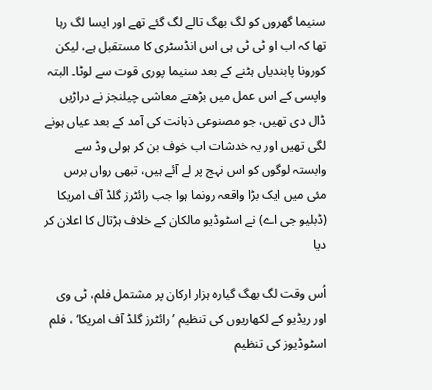سنیما گھروں کو لگ بھگ تالے لگ گئے تھے اور ایسا لگ رہا تھا کہ اب او ٹی ٹی ہی اس انڈسٹری کا مستقبل ہے، لیکن کورونا پابندیاں ہٹنے کے بعد سنیما پوری قوت سے لوٹا۔ البتہ واپسی کے اس عمل میں بڑھتے معاشی چیلنجز نے دراڑیں ڈال دی تھیں، جو مصنوعی ذہانت کی آمد کے بعد عیاں ہونے لگی تھیں اور یہ خدشات اب خوف بن کر ہولی وڈ سے وابستہ لوگوں کو اس نہج پر لے آئے ہیں، تبھی رواں برس مئی میں ایک بڑا واقعہ رونما ہوا جب رائٹرز گلڈ آف امریکا (ڈبلیو جی اے) نے اسٹوڈیو مالکان کے خلاف ہڑتال کا اعلان کر دیا

اُس وقت لگ بھگ گیارہ ہزار ارکان پر مشتمل فلم، ٹی وی اور ریڈیو کے لکھاریوں کی تنظیم ’رائٹرز گلڈ آف امریکا‘ ، فلم اسٹوڈیوز کی تنظیم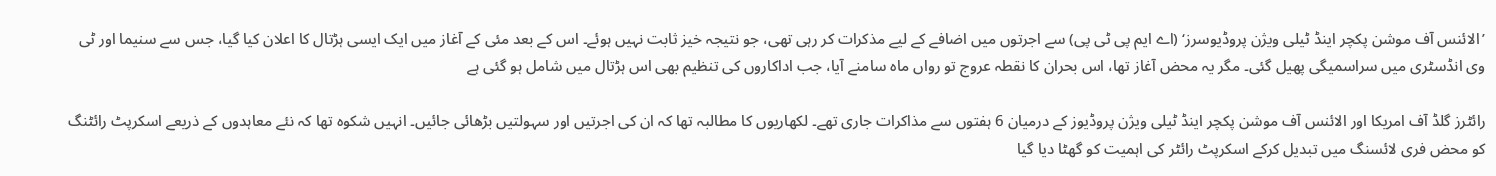’الائنس آف موشن پکچر اینڈ ٹیلی ویژن پروڈیوسرز‘ (اے ایم پی ٹی پی) سے اجرتوں میں اضافے کے لیے مذکرات کر رہی تھی، جو نتیجہ خیز ثابت نہیں ہوئے۔ اس کے بعد مئی کے آغاز میں ایک ایسی ہڑتال کا اعلان کیا گیا، جس سے سنیما اور ٹی وی انڈسٹری میں سراسمیگی پھیل گئی۔ مگر یہ محض آغاز تھا، اس بحران کا نقطہ عروج تو رواں ماہ سامنے آیا، جب اداکاروں کی تنظیم بھی اس ہڑتال میں شامل ہو گئی ہے

رائٹرز گلڈ آف امریکا اور الائنس آف موشن پکچر اینڈ ٹیلی ویژن پروڈیوز کے درمیان 6 ہفتوں سے مذاکرات جاری تھے۔ لکھاریوں کا مطالبہ تھا کہ ان کی اجرتیں اور سہولتیں بڑھائی جائیں۔ انہیں شکوہ تھا کہ نئے معاہدوں کے ذریعے اسکرپٹ رائٹنگ کو محض فری لائسنگ میں تبدیل کرکے اسکرپٹ رائٹر کی اہمیت کو گھٹا دیا گیا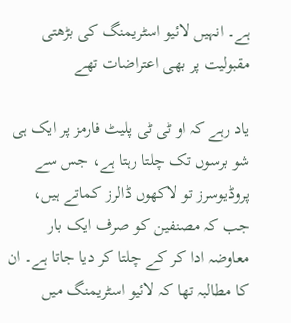ہے۔ انہیں لائیو اسٹریمنگ کی بڑھتی مقبولیت پر بھی اعتراضات تھے

یاد رہے کہ او ٹی ٹی پلیٹ فارمز پر ایک ہی شو برسوں تک چلتا رہتا ہے، جس سے پروڈیوسرز تو لاکھوں ڈالرز کماتے ہیں، جب کہ مصنفین کو صرف ایک بار معاوضہ ادا کر کے چلتا کر دیا جاتا ہے۔ ان کا مطالبہ تھا کہ لائیو اسٹریمنگ میں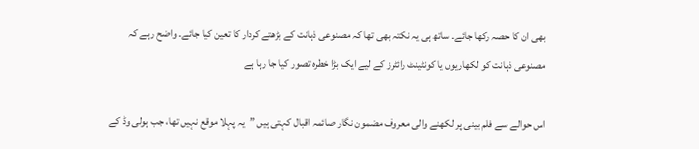بھی ان کا حصہ رکھا جائے۔ ساتھ ہی یہ نکتہ بھی تھا کہ مصنوعی ذہانت کے بڑھتے کردار کا تعین کیا جائے۔ واضح رہے کہ مصنوعی ذہانت کو لکھاریوں یا کونٹینٹ رائٹرز کے لیے ایک بڑا خطرہ تصور کیا جا رہا ہے

اس حوالے سے فلم بینی پر لکھنے والی معروف مضمون نگار صائمہ اقبال کہتی ہیں ”یہ پہلا موقع نہیں تھا، جب ہولی وڈ کے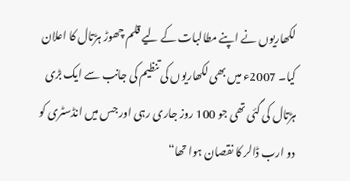لکھاریوں نے اپنے مطالبات کے لیے قلم چھوڑ ہڑتال کا اعلان کیا۔ 2007ء میں بھی لکھاریوں کی تنظیم کی جانب سے ایک بڑی ہڑتال کی گئی تھی جو 100 روز جاری رہی اور جس میں انڈسٹری کو دو ارب ڈالر کا نقصان ہوا تھا“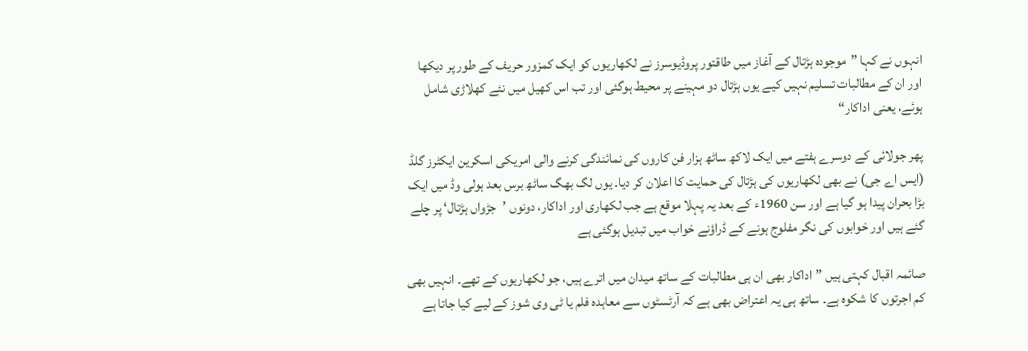انہوں نے کہا ”موجودہ ہڑتال کے آغاز میں طاقتور پروڈیوسرز نے لکھاریوں کو ایک کمزور حریف کے طور پر دیکھا اور ان کے مطالبات تسلیم نہیں کیے یوں ہڑتال دو مہینے پر محیط ہوگئی اور تب اس کھیل میں نئے کھلاڑی شامل ہوئے، یعنی اداکار“

پھر جولائی کے دوسرے ہفتے میں ایک لاکھ ساٹھ ہزار فن کاروں کی نمائندگی کرنے والی امریکی اسکرین ایکٹرز گلڈ (ایس اے جی) نے بھی لکھاریوں کی ہڑتال کی حمایت کا اعلان کر دیا۔ یوں لگ بھگ ساٹھ برس بعد ہولی وڈ میں ایک بڑا بحران پیدا ہو گیا ہے اور سن 1960ء کے بعد یہ پہلا موقع ہے جب لکھاری اور اداکار، دونوں ’جڑواں ہڑتال‘ پر چلے گئے ہیں اور خوابوں کی نگر مفلوج ہونے کے ڈراؤنے خواب میں تبدیل ہوگئی ہے

صائمہ اقبال کہتی ہیں ”اداکار بھی ان ہی مطالبات کے ساتھ میدان میں اترے ہیں، جو لکھاریوں کے تھے۔ انہیں بھی کم اجرتوں کا شکوہ ہے۔ ساتھ ہی یہ اعتراض بھی ہے کہ آرٹسٹوں سے معاہدہ فلم یا ٹی وی شوز کے لیے کیا جاتا ہے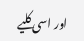اور اسی کلیے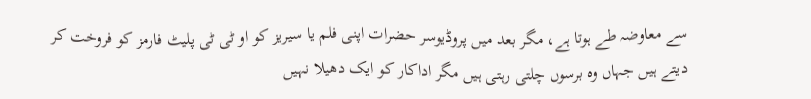سے معاوضہ طے ہوتا ہے، مگر بعد میں پروڈیوسر حضرات اپنی فلم یا سیریز کو او ٹی ٹی پلیٹ فارمز کو فروخت کر دیتے ہیں جہاں وہ برسوں چلتی رہتی ہیں مگر اداکار کو ایک دھیلا نہیں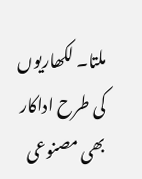ملتا۔ لکھاریوں کی طرح اداکار بھی مصنوعی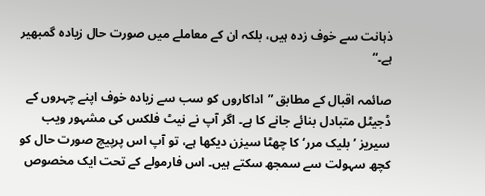ذہانت سے خوف زدہ ہیں، بلکہ ان کے معاملے میں صورت حال زیادہ گمبھیر ہے۔“

صائمہ اقبال کے مطابق ”اداکاروں کو سب سے زیادہ خوف اپنے چہروں کے ڈجیٹل متبادل بنائے جانے کا ہے۔ اگر آپ نے نیٹ فلکس کی مشہور ویب سیریز ’بلیک مرر‘ کا چھٹا سیزن دیکھا ہے، تو آپ اس پرپیچ صورت حال کو کچھ سہولت سے سمجھ سکتے ہیں۔ اس فارمولے کے تحت ایک مخصوص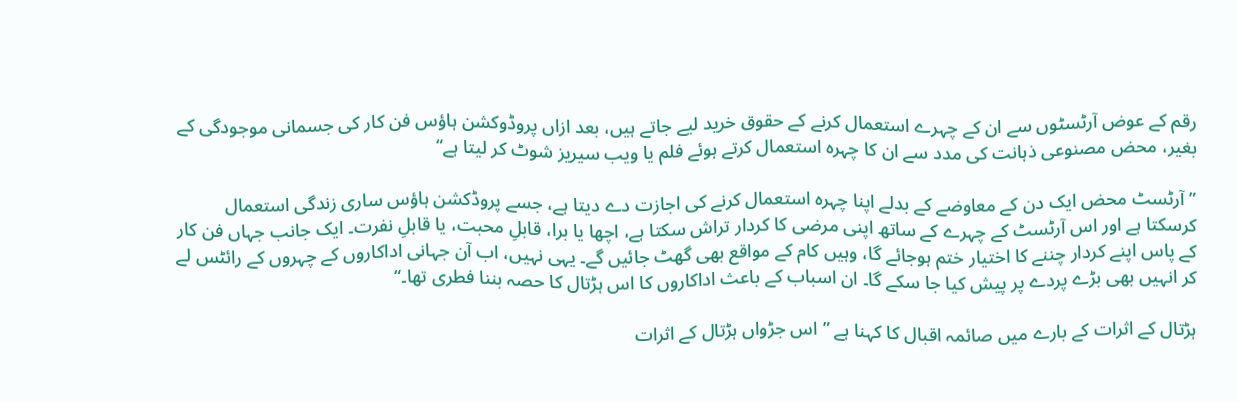رقم کے عوض آرٹسٹوں سے ان کے چہرے استعمال کرنے کے حقوق خرید لیے جاتے ہیں، بعد ازاں پروڈوکشن ہاؤس فن کار کی جسمانی موجودگی کے بغیر، محض مصنوعی ذہانت کی مدد سے ان کا چہرہ استعمال کرتے ہوئے فلم یا ویب سیریز شوٹ کر لیتا ہے“

”آرٹسٹ محض ایک دن کے معاوضے کے بدلے اپنا چہرہ استعمال کرنے کی اجازت دے دیتا ہے، جسے پروڈکشن ہاؤس ساری زندگی استعمال کرسکتا ہے اور اس آرٹسٹ کے چہرے کے ساتھ اپنی مرضی کا کردار تراش سکتا ہے، اچھا یا برا، قابلِ محبت، یا قابلِ نفرت۔ ایک جانب جہاں فن کار کے پاس اپنے کردار چننے کا اختیار ختم ہوجائے گا، وہیں کام کے مواقع بھی گھٹ جائیں گے۔ یہی نہیں، اب آن جہانی اداکاروں کے چہروں کے رائٹس لے کر انہیں بھی بڑے پردے پر پیش کیا جا سکے گا۔ ان اسباب کے باعث اداکاروں کا اس ہڑتال کا حصہ بننا فطری تھا۔“

ہڑتال کے اثرات کے بارے میں صائمہ اقبال کا کہنا ہے ”اس جڑواں ہڑتال کے اثرات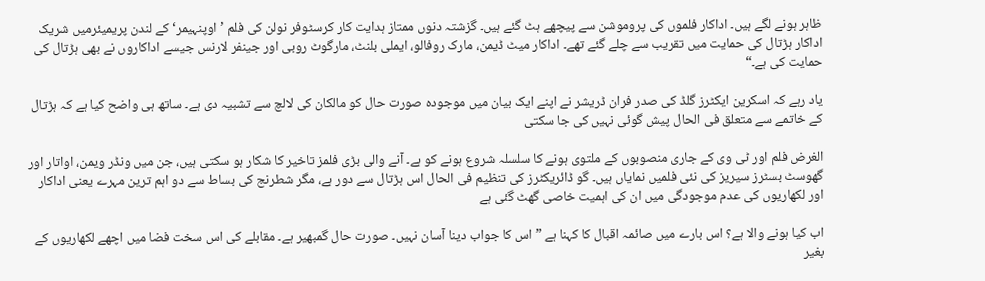ظاہر ہونے لگے ہیں۔ اداکار فلموں کی پروموشن سے پیچھے ہٹ گئے ہیں۔ گزشتہ دنوں ممتاز ہدایت کار کرسٹوفر نولن کی فلم ’اوپنہیمر‘ کے لندن پریمیئرمیں شریک اداکار ہڑتال کی حمایت میں تقریب سے چلے گئے تھے۔ اداکار میٹ ڈیمن، مارک روفالو، ایملی بلنٹ، مارگوٹ روبی اور جینفر لارنس جیسے اداکاروں نے بھی ہڑتال کی حمایت کی ہے۔“

یاد رہے کہ اسکرین ایکٹرز گلڈ کی صدر فران ڈریشر نے اپنے ایک بیان میں موجودہ صورت حال کو مالکان کی لالچ سے تشبیہ دی ہے۔ ساتھ ہی واضح کیا ہے کہ ہڑتال کے خاتمے سے متعلق فی الحال پیش گوئی نہیں کی جا سکتی

الغرض فلم اور ٹی وی کے جاری منصوبوں کے ملتوی ہونے کا سلسلہ شروع ہونے کو ہے۔ آنے والی بڑی فلمز تاخیر کا شکار ہو سکتی ہیں، جن میں ونڈر ویمن، اواتار اور گھوسٹ بسٹرز سیریز کی نئی فلمیں نمایاں ہیں۔ گو ڈائریکٹرز کی تنظیم فی الحال اس ہڑتال سے دور ہے، مگر شطرنج کی بساط سے دو اہم ترین مہرے یعنی اداکار اور لکھاریوں کی عدم موجودگی میں ان کی اہمیت خاصی گھٹ گئی ہے

اب کیا ہونے والا ہے؟ اس بارے میں صائمہ اقبال کا کہنا ہے ”اس کا جواب دینا آسان نہیں۔ صورت حال گمبھیر ہے۔ مقابلے کی اس سخت فضا میں اچھے لکھاریوں کے بغیر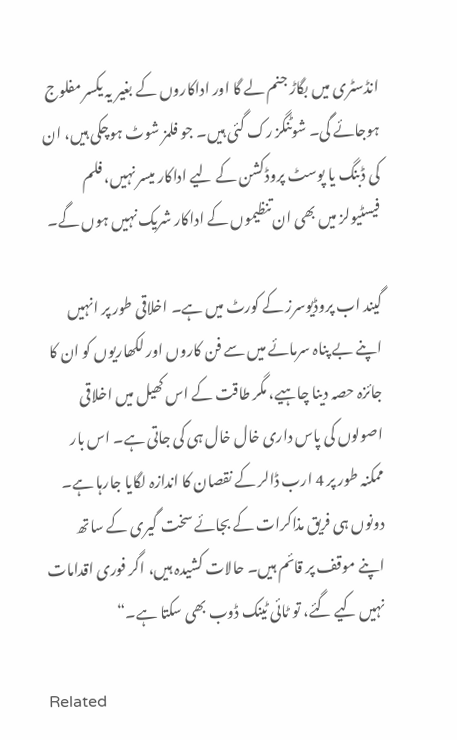انڈسٹری میں بگاڑ جنم لے گا اور اداکاروں کے بغیر یہ یکسر مفلوج ہوجائے گی۔ شوٹنگز رک گئی ہیں۔ جو فلمز شوٹ ہوچکی ہیں، ان کی ڈبنگ یا پوسٹ پروڈکشن کے لیے اداکار میسر نہیں، فلم فیسٹیولز میں بھی ان تنظیموں کے اداکار شریک نہیں ہوں گے۔

گیند اب پروڈیوسرز کے کورٹ میں ہے۔ اخلاقی طور پر انہیں اپنے بے پناہ سرمائے میں سے فن کاروں اور لکھاریوں کو ان کا جائزہ حصہ دینا چاہیے، مگر طاقت کے اس کھیل میں اخلاقی اصولوں کی پاس داری خال خال ہی کی جاتی ہے۔ اس بار ممکنہ طور پر 4 ارب ڈالر کے نقصان کا اندازہ لگایا جارہا ہے۔ دونوں ہی فریق مذاکرات کے بجائے سخت گیری کے ساتھ اپنے موقف پر قائم ہیں۔ حالات کشیدہ ہیں، اگر فوری اقدامات نہیں کیے گئے، تو ٹائی ٹینک ڈوب بھی سکتا ہے۔“

Related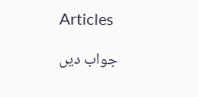Articles

جواب دیں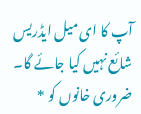آپ کا ای میل ایڈریس شائع نہیں کیا جائے گا۔ ضروری خانوں کو *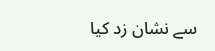سے نشان زد کیا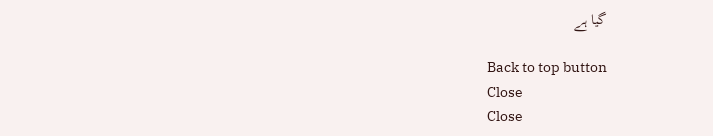گیا ہے

Back to top button
Close
Close